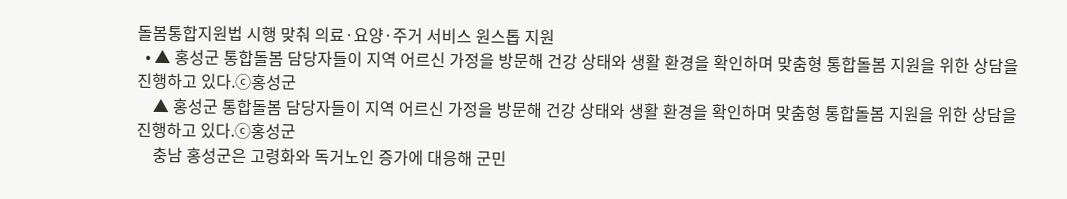돌봄통합지원법 시행 맞춰 의료·요양·주거 서비스 원스톱 지원
  • ▲ 홍성군 통합돌봄 담당자들이 지역 어르신 가정을 방문해 건강 상태와 생활 환경을 확인하며 맞춤형 통합돌봄 지원을 위한 상담을 진행하고 있다.ⓒ홍성군
    ▲ 홍성군 통합돌봄 담당자들이 지역 어르신 가정을 방문해 건강 상태와 생활 환경을 확인하며 맞춤형 통합돌봄 지원을 위한 상담을 진행하고 있다.ⓒ홍성군
    충남 홍성군은 고령화와 독거노인 증가에 대응해 군민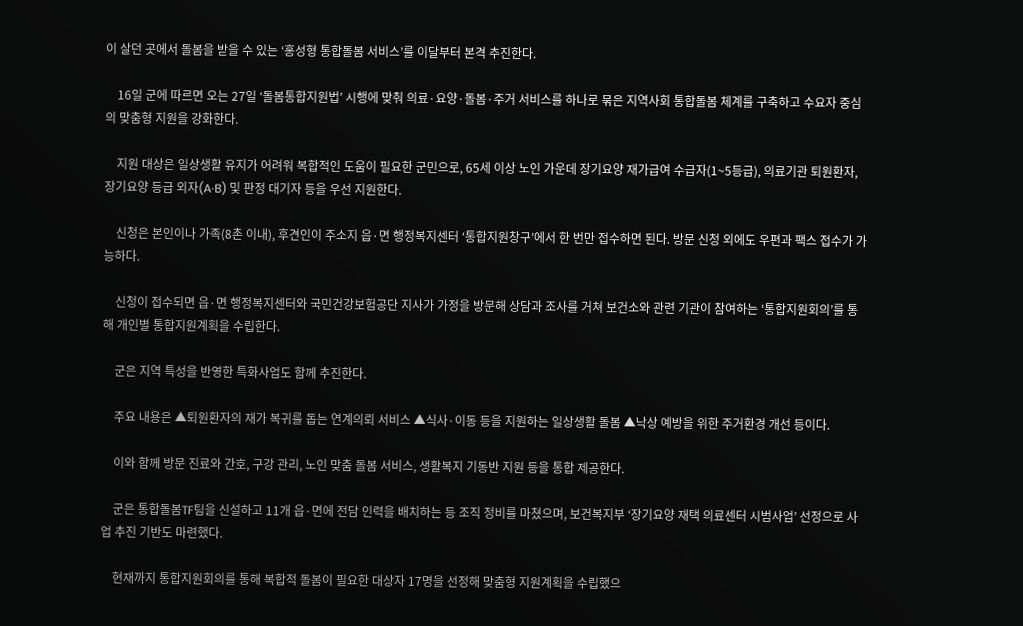이 살던 곳에서 돌봄을 받을 수 있는 ‘홍성형 통합돌봄 서비스’를 이달부터 본격 추진한다.

    16일 군에 따르면 오는 27일 ‘돌봄통합지원법’ 시행에 맞춰 의료·요양·돌봄·주거 서비스를 하나로 묶은 지역사회 통합돌봄 체계를 구축하고 수요자 중심의 맞춤형 지원을 강화한다.

    지원 대상은 일상생활 유지가 어려워 복합적인 도움이 필요한 군민으로, 65세 이상 노인 가운데 장기요양 재가급여 수급자(1~5등급), 의료기관 퇴원환자, 장기요양 등급 외자(A·B) 및 판정 대기자 등을 우선 지원한다.

    신청은 본인이나 가족(8촌 이내), 후견인이 주소지 읍·면 행정복지센터 ‘통합지원창구’에서 한 번만 접수하면 된다. 방문 신청 외에도 우편과 팩스 접수가 가능하다.

    신청이 접수되면 읍·면 행정복지센터와 국민건강보험공단 지사가 가정을 방문해 상담과 조사를 거쳐 보건소와 관련 기관이 참여하는 ‘통합지원회의’를 통해 개인별 통합지원계획을 수립한다.

    군은 지역 특성을 반영한 특화사업도 함께 추진한다.

    주요 내용은 ▲퇴원환자의 재가 복귀를 돕는 연계의뢰 서비스 ▲식사·이동 등을 지원하는 일상생활 돌봄 ▲낙상 예방을 위한 주거환경 개선 등이다.

    이와 함께 방문 진료와 간호, 구강 관리, 노인 맞춤 돌봄 서비스, 생활복지 기동반 지원 등을 통합 제공한다.

    군은 통합돌봄TF팀을 신설하고 11개 읍·면에 전담 인력을 배치하는 등 조직 정비를 마쳤으며, 보건복지부 ‘장기요양 재택 의료센터 시범사업’ 선정으로 사업 추진 기반도 마련했다.

    현재까지 통합지원회의를 통해 복합적 돌봄이 필요한 대상자 17명을 선정해 맞춤형 지원계획을 수립했으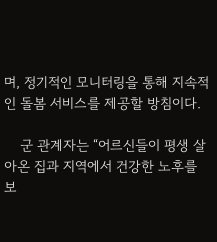며, 정기적인 모니터링을 통해 지속적인 돌봄 서비스를 제공할 방침이다.

    군 관계자는 “어르신들이 평생 살아온 집과 지역에서 건강한 노후를 보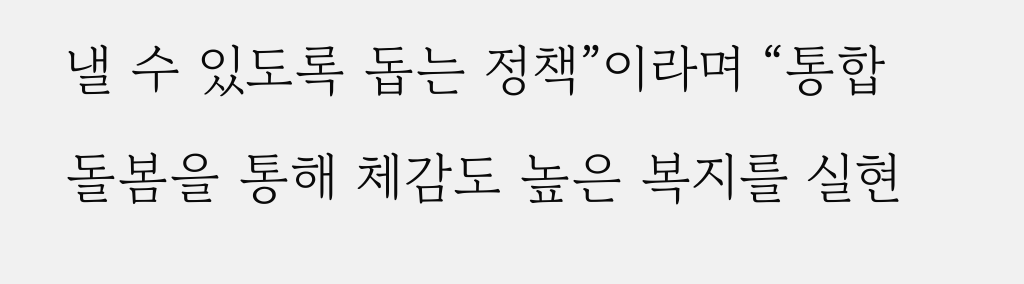낼 수 있도록 돕는 정책”이라며 “통합돌봄을 통해 체감도 높은 복지를 실현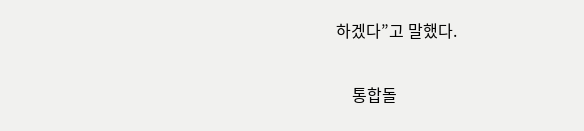하겠다”고 말했다.

    통합돌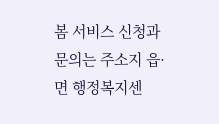봄 서비스 신청과 문의는 주소지 읍·면 행정복지센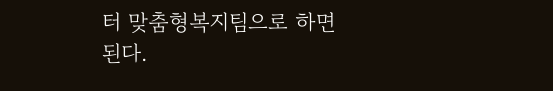터 맞춤형복지팀으로 하면 된다.